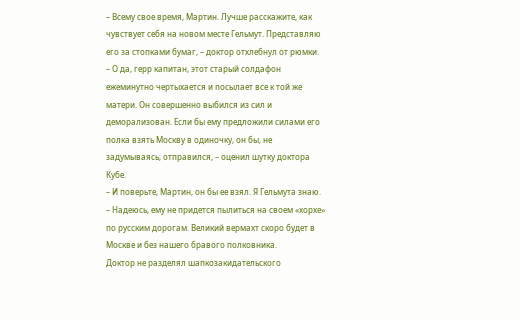– Всему свое время, Мартин. Лучше расскажите, как чувствует себя на новом месте Гельмут. Представляю его за стопками бумаг, – доктор отхлебнул от рюмки.
– О да, герр капитан, этот старый солдафон ежеминутно чертыхается и посылает все к той же матери. Он совершенно выбился из сил и деморализован. Если бы ему предложили силами его полка взять Москву в одиночку, он бы, не задумываясь, отправился, – оценил шутку доктора Кубе.
– И поверьте, Мартин, он бы ее взял. Я Гельмута знаю.
– Надеюсь, ему не придется пылиться на своем «хорхе» по русским дорогам. Великий вермахт скоро будет в Москве и без нашего бравого полковника.
Доктор не разделял шапкозакидательского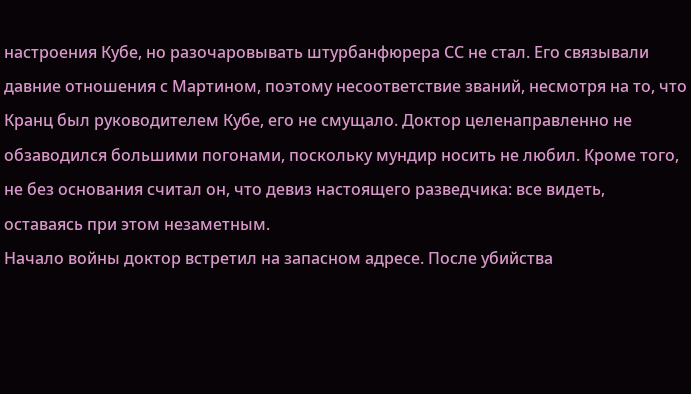настроения Кубе, но разочаровывать штурбанфюрера СС не стал. Его связывали давние отношения с Мартином, поэтому несоответствие званий, несмотря на то, что Кранц был руководителем Кубе, его не смущало. Доктор целенаправленно не обзаводился большими погонами, поскольку мундир носить не любил. Кроме того, не без основания считал он, что девиз настоящего разведчика: все видеть, оставаясь при этом незаметным.
Начало войны доктор встретил на запасном адресе. После убийства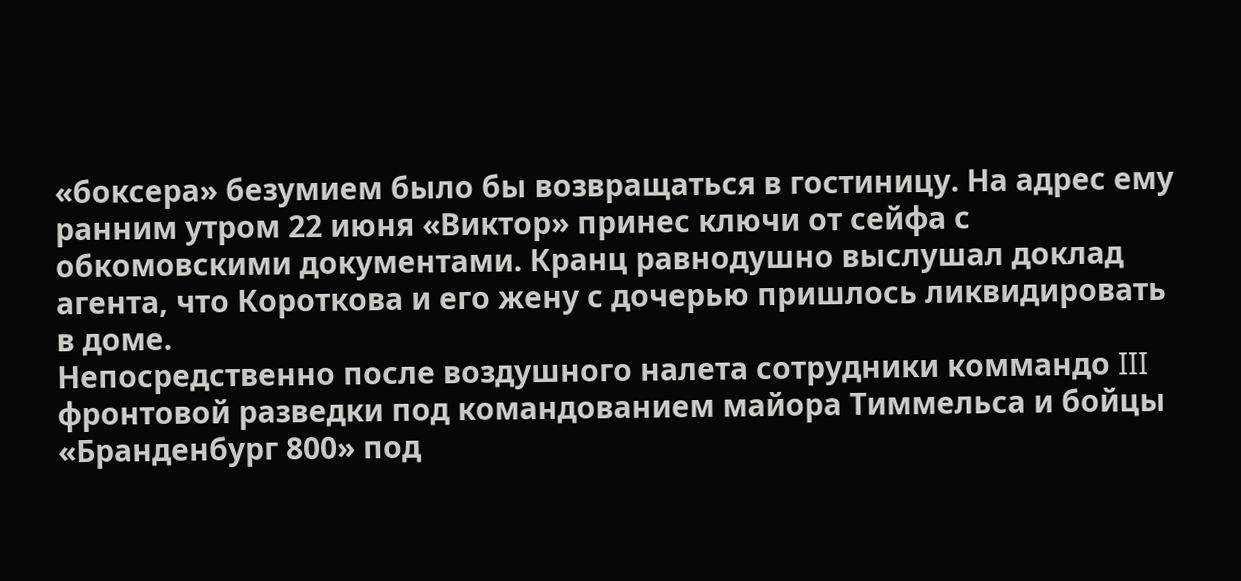«боксера» безумием было бы возвращаться в гостиницу. На адрес ему ранним утром 22 июня «Виктор» принес ключи от сейфа с обкомовскими документами. Кранц равнодушно выслушал доклад агента, что Короткова и его жену с дочерью пришлось ликвидировать в доме.
Непосредственно после воздушного налета сотрудники коммандо III фронтовой разведки под командованием майора Тиммельса и бойцы «Бранденбург 800» под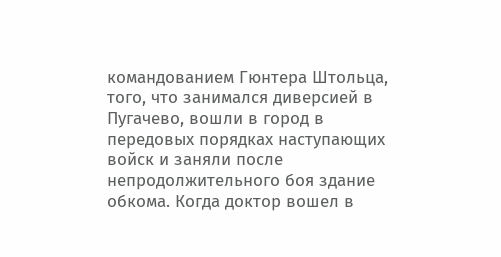командованием Гюнтера Штольца, того, что занимался диверсией в Пугачево, вошли в город в передовых порядках наступающих войск и заняли после непродолжительного боя здание обкома. Когда доктор вошел в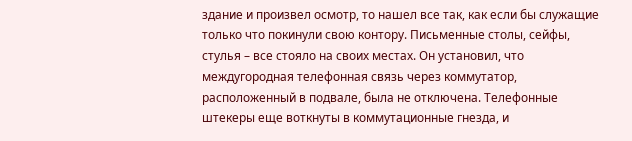здание и произвел осмотр, то нашел все так, как если бы служащие только что покинули свою контору. Письменные столы, сейфы, стулья – все стояло на своих местах. Он установил, что междугородная телефонная связь через коммутатор, расположенный в подвале, была не отключена. Телефонные штекеры еще воткнуты в коммутационные гнезда, и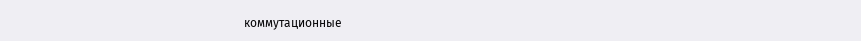коммутационные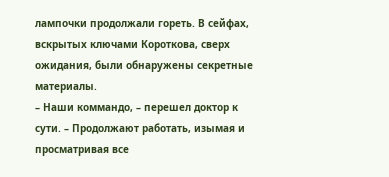лампочки продолжали гореть. В сейфах, вскрытых ключами Короткова, сверх ожидания, были обнаружены секретные материалы.
– Наши коммандо, – перешел доктор к сути. – Продолжают работать, изымая и просматривая все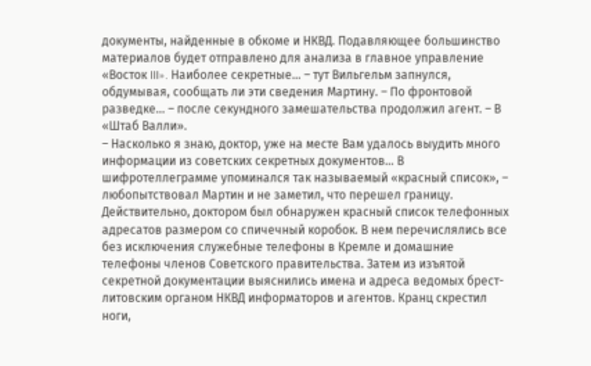документы, найденные в обкоме и НКВД. Подавляющее большинство материалов будет отправлено для анализа в главное управление «Восток III». Наиболее секретные… – тут Вильгельм запнулся, обдумывая, сообщать ли эти сведения Мартину. – По фронтовой разведке… – после секундного замешательства продолжил агент. – В «Штаб Валли».
– Насколько я знаю, доктор, уже на месте Вам удалось выудить много информации из советских секретных документов… В шифротеллеграмме упоминался так называемый «красный список», – любопытствовал Мартин и не заметил, что перешел границу.
Действительно, доктором был обнаружен красный список телефонных адресатов размером со спичечный коробок. В нем перечислялись все без исключения служебные телефоны в Кремле и домашние телефоны членов Советского правительства. Затем из изъятой секретной документации выяснились имена и адреса ведомых брест-литовским органом НКВД информаторов и агентов. Кранц скрестил ноги,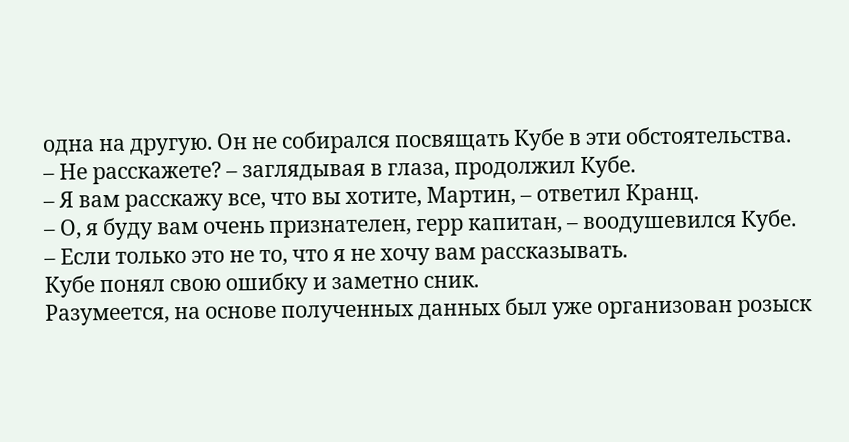одна на другую. Он не собирался посвящать Кубе в эти обстоятельства.
– Не расскажете? – заглядывая в глаза, продолжил Кубе.
– Я вам расскажу все, что вы хотите, Мартин, – ответил Кранц.
– О, я буду вам очень признателен, герр капитан, – воодушевился Кубе.
– Если только это не то, что я не хочу вам рассказывать.
Кубе понял свою ошибку и заметно сник.
Разумеется, на основе полученных данных был уже организован розыск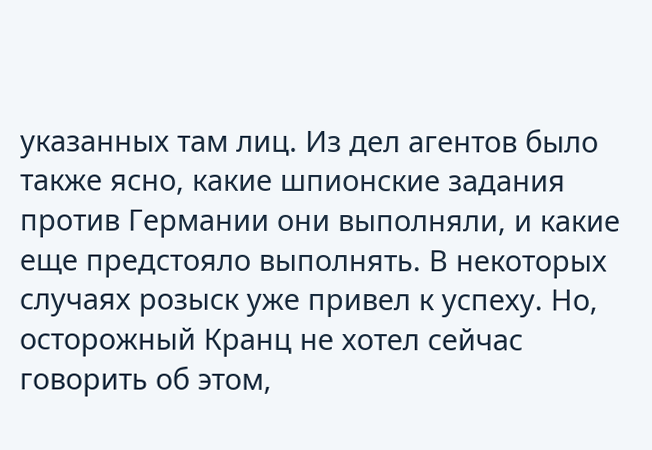указанных там лиц. Из дел агентов было также ясно, какие шпионские задания против Германии они выполняли, и какие еще предстояло выполнять. В некоторых случаях розыск уже привел к успеху. Но, осторожный Кранц не хотел сейчас говорить об этом,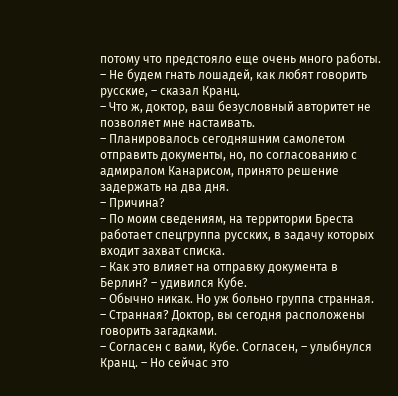потому что предстояло еще очень много работы.
– Не будем гнать лошадей, как любят говорить русские, – сказал Кранц.
– Что ж, доктор, ваш безусловный авторитет не позволяет мне настаивать.
– Планировалось сегодняшним самолетом отправить документы, но, по согласованию с адмиралом Канарисом, принято решение задержать на два дня.
– Причина?
– По моим сведениям, на территории Бреста работает спецгруппа русских, в задачу которых входит захват списка.
– Как это влияет на отправку документа в Берлин? – удивился Кубе.
– Обычно никак. Но уж больно группа странная.
– Странная? Доктор, вы сегодня расположены говорить загадками.
– Согласен с вами, Кубе. Согласен, – улыбнулся Кранц. – Но сейчас это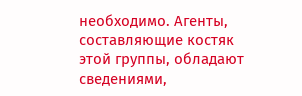необходимо. Агенты, составляющие костяк этой группы, обладают сведениями,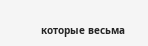которые весьма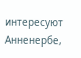интересуют Анненербе,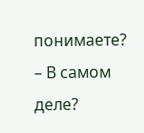понимаете?
– В самом деле?